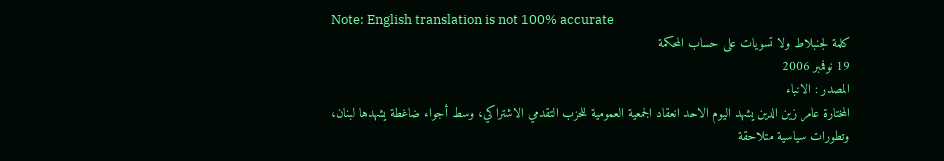Note: English translation is not 100% accurate
كلمة لجنبلاط ولا تسويات على حساب المحكمة
19 نوفمبر 2006
المصدر : الانباء
المختارة عامر زين الدين يشهد اليوم الاحد انعقاد الجمعية العمومية للحزب التقدمي الاشتراكي، وسط أجواء ضاغطة يشهدها لبنان، وتطورات سياسية متلاحقة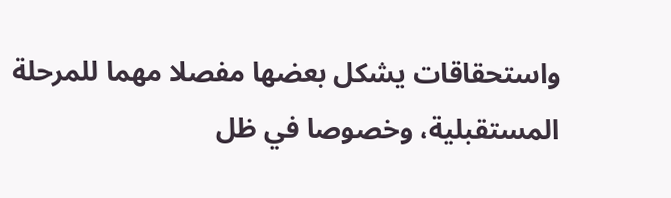واستحقاقات يشكل بعضها مفصلا مهما للمرحلة المستقبلية، وخصوصا في ظل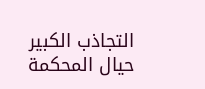التجاذب الكبير حيال المحكمة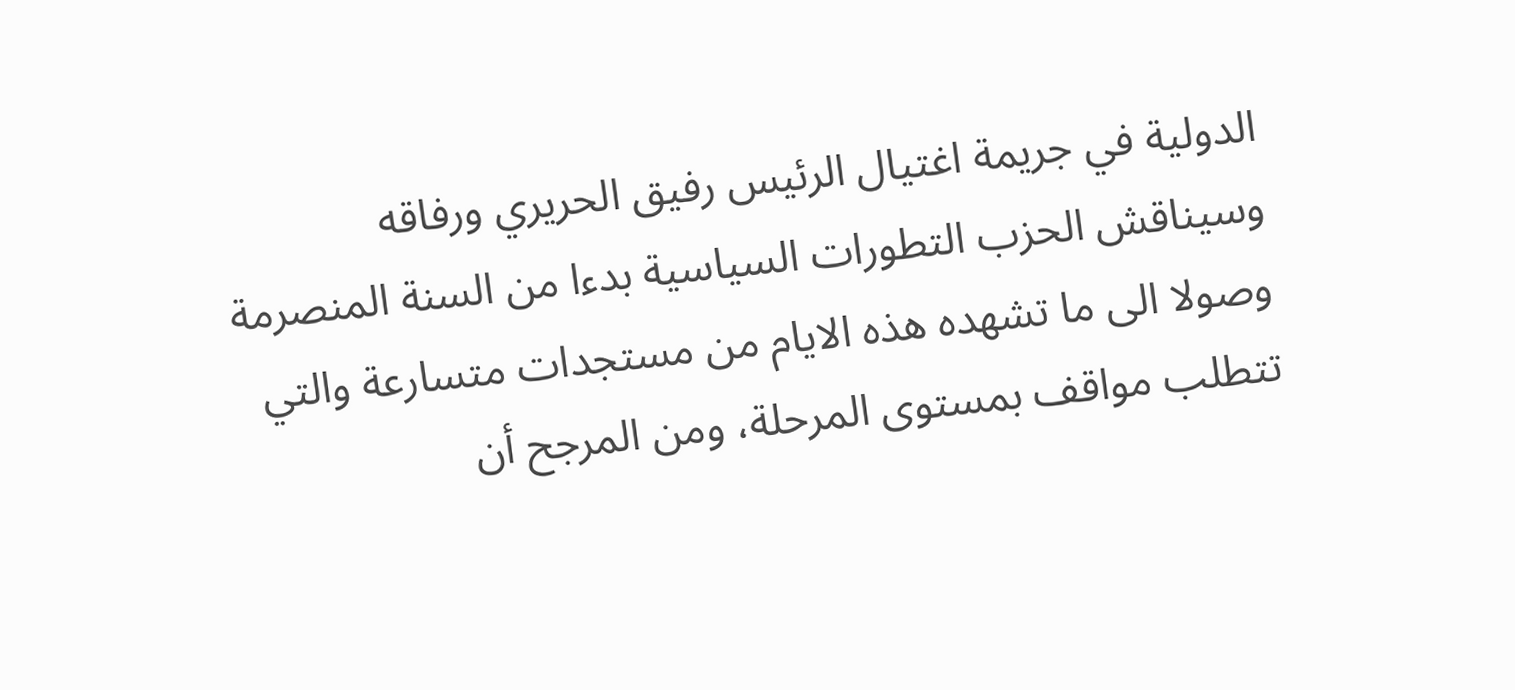الدولية في جريمة اغتيال الرئيس رفيق الحريري ورفاقه وسيناقش الحزب التطورات السياسية بدءا من السنة المنصرمة وصولا الى ما تشهده هذه الايام من مستجدات متسارعة والتي تتطلب مواقف بمستوى المرحلة، ومن المرجح أن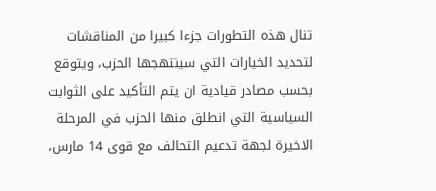تنال هذه التطورات جزءا كبيرا من المناقشات لتحديد الخيارات التي سينتهجها الحزب، ويتوقع بحسب مصادر قيادية ان يتم التأكيد على الثوابت السياسية التي انطلق منها الحزب في المرحلة الاخيرة لجهة تدعيم التحالف مع قوى 14 مارس،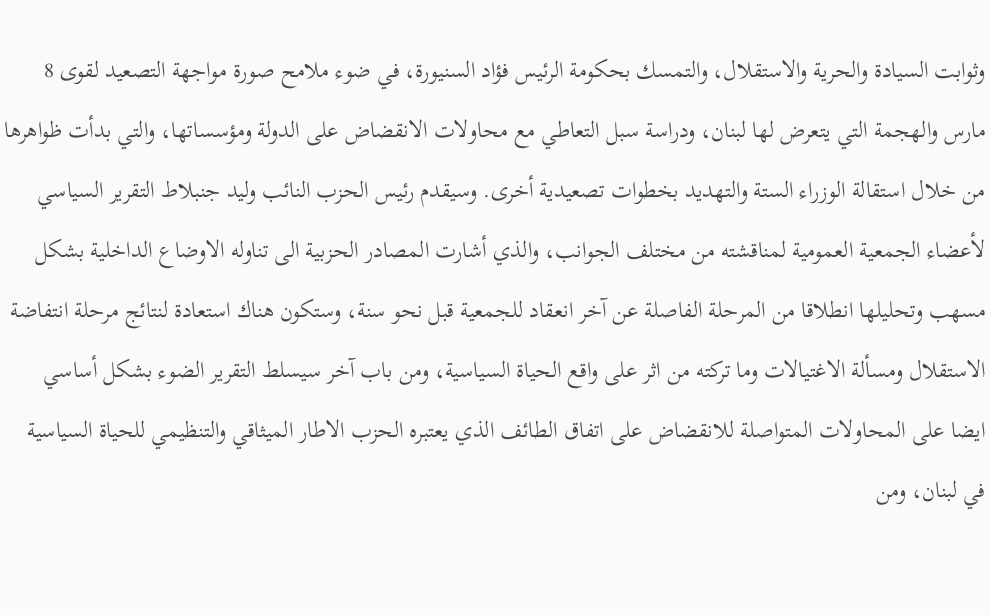وثوابت السيادة والحرية والاستقلال، والتمسك بحكومة الرئيس فؤاد السنيورة، في ضوء ملامح صورة مواجهة التصعيد لقوى 8 مارس والهجمة التي يتعرض لها لبنان، ودراسة سبل التعاطي مع محاولات الانقضاض على الدولة ومؤسساتها، والتي بدأت ظواهرها من خلال استقالة الوزراء الستة والتهديد بخطوات تصعيدية أخرى. وسيقدم رئيس الحزب النائب وليد جنبلاط التقرير السياسي لأعضاء الجمعية العمومية لمناقشته من مختلف الجوانب، والذي أشارت المصادر الحزبية الى تناوله الاوضاع الداخلية بشكل مسهب وتحليلها انطلاقا من المرحلة الفاصلة عن آخر انعقاد للجمعية قبل نحو سنة، وستكون هناك استعادة لنتائج مرحلة انتفاضة الاستقلال ومسألة الاغتيالات وما تركته من اثر على واقع الحياة السياسية، ومن باب آخر سيسلط التقرير الضوء بشكل أساسي ايضا على المحاولات المتواصلة للانقضاض على اتفاق الطائف الذي يعتبره الحزب الاطار الميثاقي والتنظيمي للحياة السياسية في لبنان، ومن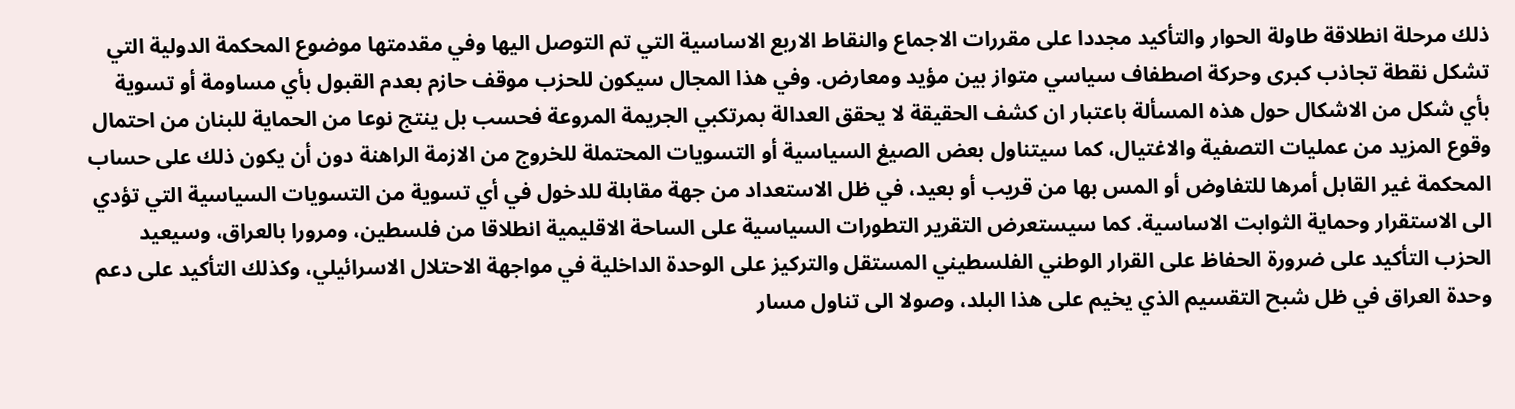ذلك مرحلة انطلاقة طاولة الحوار والتأكيد مجددا على مقررات الاجماع والنقاط الاربع الاساسية التي تم التوصل اليها وفي مقدمتها موضوع المحكمة الدولية التي تشكل نقطة تجاذب كبرى وحركة اصطفاف سياسي متواز بين مؤيد ومعارض. وفي هذا المجال سيكون للحزب موقف حازم بعدم القبول بأي مساومة أو تسوية بأي شكل من الاشكال حول هذه المسألة باعتبار ان كشف الحقيقة لا يحقق العدالة بمرتكبي الجريمة المروعة فحسب بل ينتج نوعا من الحماية للبنان من احتمال وقوع المزيد من عمليات التصفية والاغتيال، كما سيتناول بعض الصيغ السياسية أو التسويات المحتملة للخروج من الازمة الراهنة دون أن يكون ذلك على حساب المحكمة غير القابل أمرها للتفاوض أو المس بها من قريب أو بعيد، في ظل الاستعداد من جهة مقابلة للدخول في أي تسوية من التسويات السياسية التي تؤدي الى الاستقرار وحماية الثوابت الاساسية. كما سيستعرض التقرير التطورات السياسية على الساحة الاقليمية انطلاقا من فلسطين، ومرورا بالعراق، وسيعيد الحزب التأكيد على ضرورة الحفاظ على القرار الوطني الفلسطيني المستقل والتركيز على الوحدة الداخلية في مواجهة الاحتلال الاسرائيلي، وكذلك التأكيد على دعم وحدة العراق في ظل شبح التقسيم الذي يخيم على هذا البلد، وصولا الى تناول مسار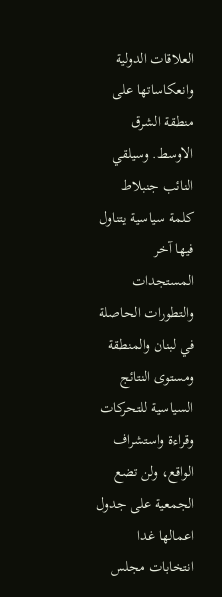العلاقات الدولية وانعكاساتها على منطقة الشرق الاوسط. وسيلقي النائب جنبلاط كلمة سياسية يتناول فيها آخر المستجدات والتطورات الحاصلة في لبنان والمنطقة ومستوى النتائج السياسية للتحركات وقراءة واستشراف الواقع، ولن تضع الجمعية على جدول اعمالها غدا انتخابات مجلس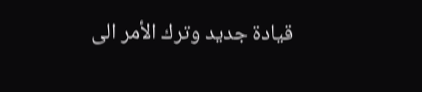قيادة جديد وترك الأمر الى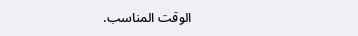الوقت المناسب.